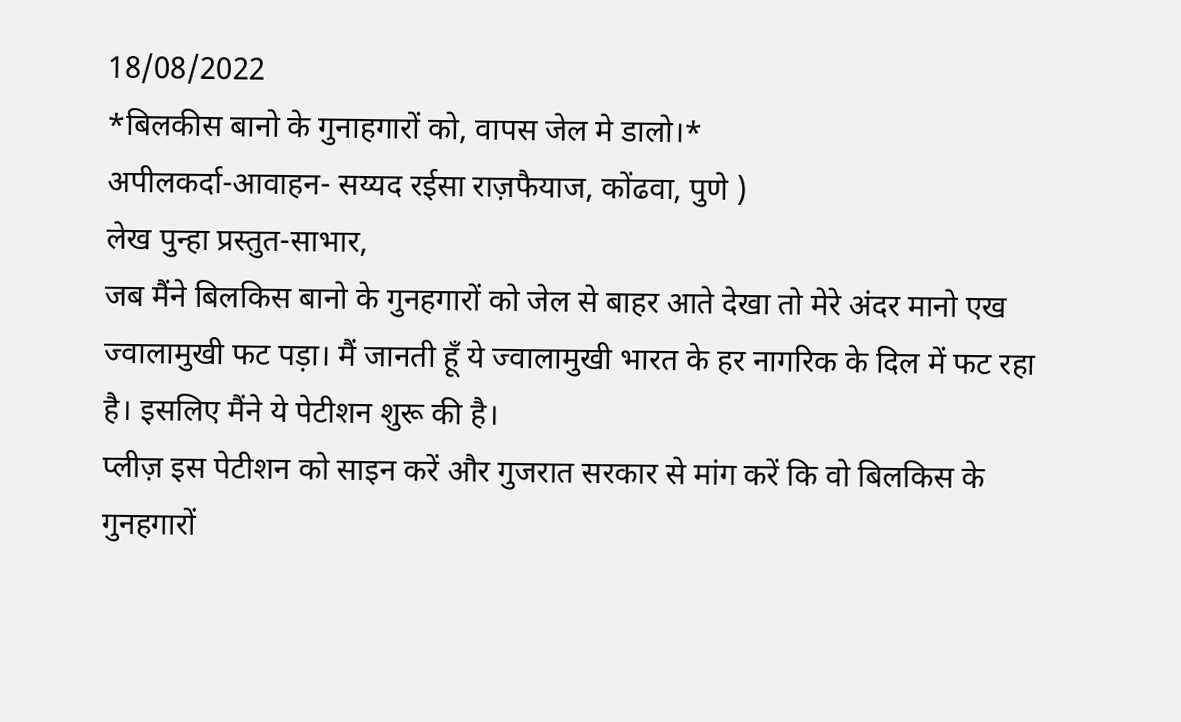18/08/2022
*बिलकीस बानो के गुनाहगारों को, वापस जेल मे डालो।*
अपीलकर्दा-आवाहन- सय्यद रईसा राज़फैयाज, कोंढवा, पुणे )
लेख पुन्हा प्रस्तुत-साभार,
जब मैंने बिलकिस बानो के गुनहगारों को जेल से बाहर आते देखा तो मेरे अंदर मानो एख ज्वालामुखी फट पड़ा। मैं जानती हूँ ये ज्वालामुखी भारत के हर नागरिक के दिल में फट रहा है। इसलिए मैंने ये पेटीशन शुरू की है।
प्लीज़ इस पेटीशन को साइन करें और गुजरात सरकार से मांग करें कि वो बिलकिस के गुनहगारों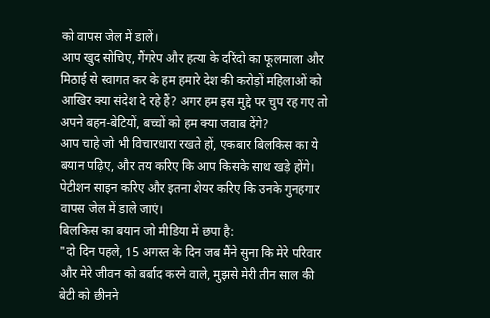को वापस जेल में डालें।
आप खुद सोचिए, गैंगरेप और हत्या के दरिंदो का फूलमाला और मिठाई से स्वागत कर के हम हमारे देश की करोड़ों महिलाओं को आखिर क्या संदेश दे रहे हैं? अगर हम इस मुद्दे पर चुप रह गए तो अपने बहन-बेटियों, बच्चों को हम क्या जवाब देंगे?
आप चाहे जो भी विचारधारा रखते हों, एकबार बिलकिस का ये बयान पढ़िए, और तय करिए कि आप किसके साथ खड़े होंगे। पेटीशन साइन करिए और इतना शेयर करिए कि उनके गुनहगार वापस जेल में डाले जाएं।
बिलकिस का बयान जो मीडिया में छपा है:
"दो दिन पहले, 15 अगस्त के दिन जब मैंने सुना कि मेरे परिवार और मेरे जीवन को बर्बाद करने वाले, मुझसे मेरी तीन साल की बेटी को छीनने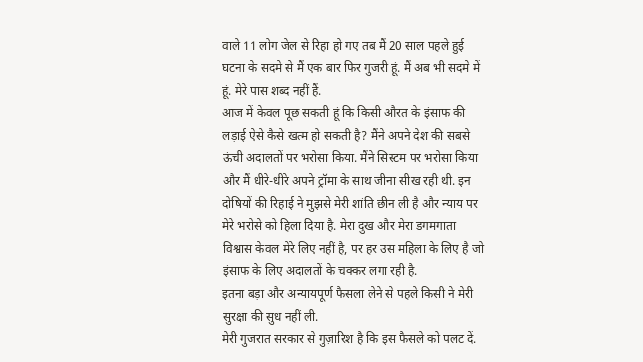वाले 11 लोग जेल से रिहा हो गए तब मैं 20 साल पहले हुई घटना के सदमे से मैं एक बार फिर गुजरी हूं. मैं अब भी सदमे में हूं. मेरे पास शब्द नहीं हैं.
आज में केवल पूछ सकती हूं कि किसी औरत के इंसाफ की लड़ाई ऐसे कैसे खत्म हो सकती है? मैंने अपने देश की सबसे ऊंची अदालतों पर भरोसा किया. मैंने सिस्टम पर भरोसा किया और मैं धीरे-धीरे अपने ट्रॉमा के साथ जीना सीख रही थी. इन दोषियों की रिहाई ने मुझसे मेरी शांति छीन ली है और न्याय पर मेरे भरोसे को हिला दिया है. मेरा दुख और मेरा डगमगाता विश्वास केवल मेरे लिए नहीं है, पर हर उस महिला के लिए है जो इंसाफ के लिए अदालतों के चक्कर लगा रही है.
इतना बड़ा और अन्यायपूर्ण फैसला लेने से पहले किसी ने मेरी सुरक्षा की सुध नहीं ली.
मेरी गुजरात सरकार से गुज़ारिश है कि इस फैसले को पलट दें.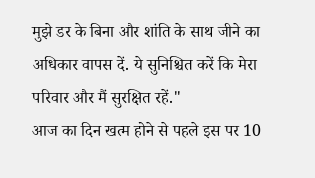मुझे डर के बिना और शांति के साथ जीने का अधिकार वापस दें. ये सुनिश्चित करें कि मेरा परिवार और मैं सुरक्षित रहें."
आज का दिन खत्म होने से पहले इस पर 10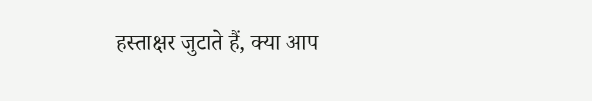हस्ताक्षर जुटाते हैं, क्या आप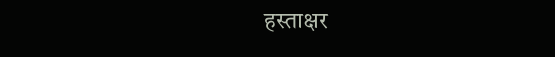हस्ताक्षर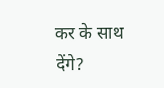कर के साथ देंगे?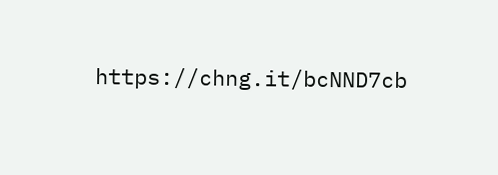https://chng.it/bcNND7cb